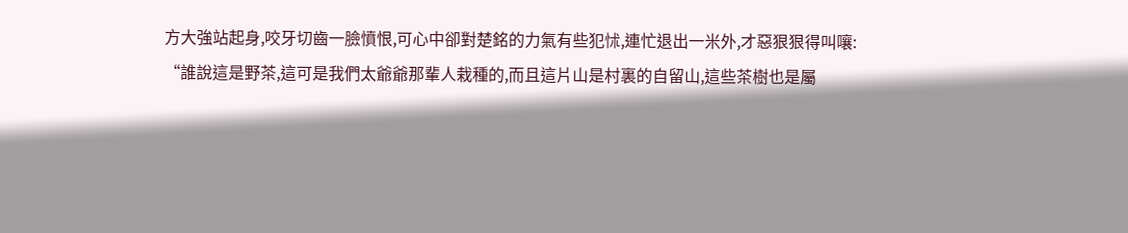方大強站起身,咬牙切齒一臉憤恨,可心中卻對楚銘的力氣有些犯怵,連忙退出一米外,才惡狠狠得叫嚷:
“誰說這是野茶,這可是我們太爺爺那輩人栽種的,而且這片山是村裏的自留山,這些茶樹也是屬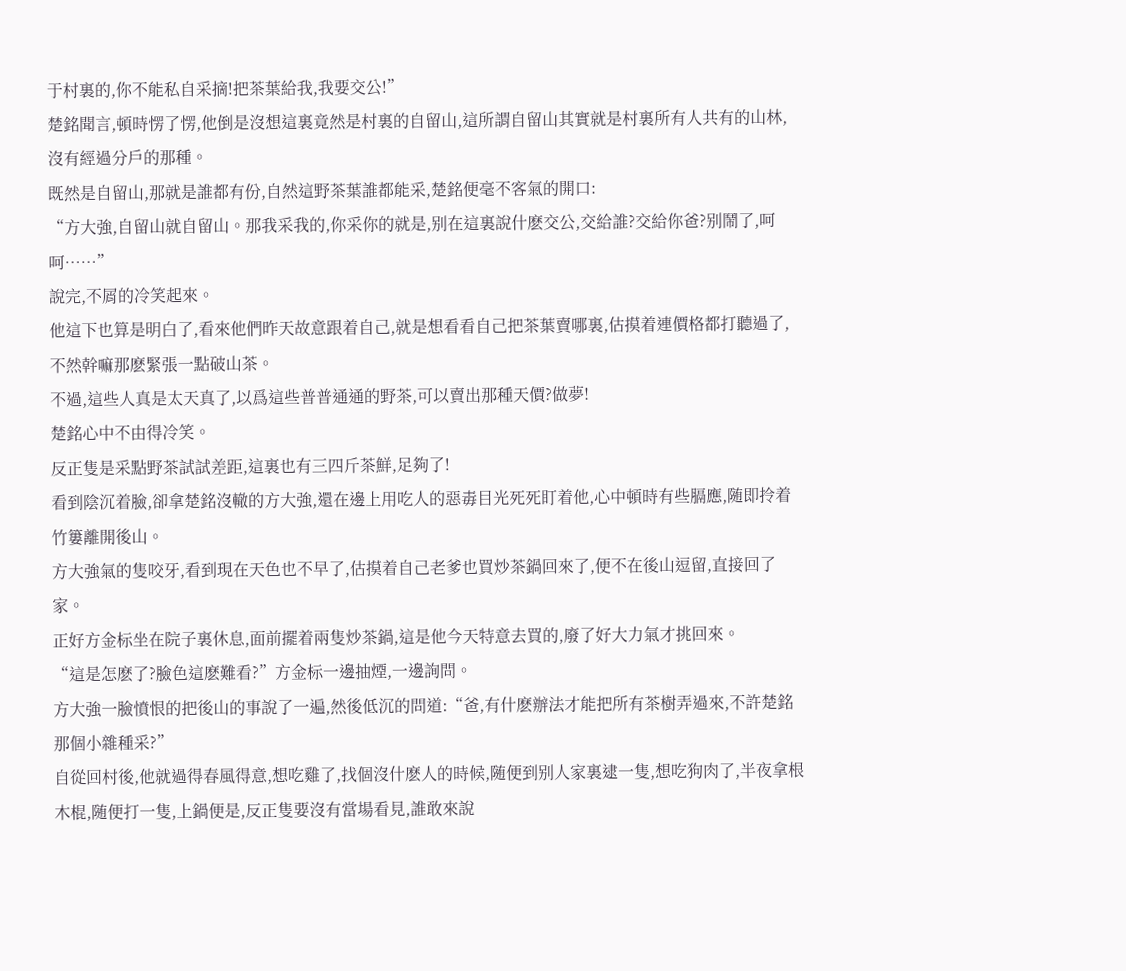于村裏的,你不能私自采摘!把茶葉給我,我要交公!”
楚銘聞言,頓時愣了愣,他倒是沒想這裏竟然是村裏的自留山,這所謂自留山其實就是村裏所有人共有的山林,沒有經過分戶的那種。
既然是自留山,那就是誰都有份,自然這野茶葉誰都能采,楚銘便毫不客氣的開口:
“方大強,自留山就自留山。那我采我的,你采你的就是,别在這裏說什麽交公,交給誰?交給你爸?别鬧了,呵呵……”
說完,不屑的冷笑起來。
他這下也算是明白了,看來他們昨天故意跟着自己,就是想看看自己把茶葉賣哪裏,估摸着連價格都打聽過了,不然幹嘛那麽緊張一點破山茶。
不過,這些人真是太天真了,以爲這些普普通通的野茶,可以賣出那種天價?做夢!
楚銘心中不由得冷笑。
反正隻是采點野茶試試差距,這裏也有三四斤茶鮮,足夠了!
看到陰沉着臉,卻拿楚銘沒轍的方大強,還在邊上用吃人的惡毒目光死死盯着他,心中頓時有些膈應,随即拎着竹簍離開後山。
方大強氣的隻咬牙,看到現在天色也不早了,估摸着自己老爹也買炒茶鍋回來了,便不在後山逗留,直接回了家。
正好方金标坐在院子裏休息,面前擺着兩隻炒茶鍋,這是他今天特意去買的,廢了好大力氣才挑回來。
“這是怎麽了?臉色這麽難看?”方金标一邊抽煙,一邊詢問。
方大強一臉憤恨的把後山的事說了一遍,然後低沉的問道:“爸,有什麽辦法才能把所有茶樹弄過來,不許楚銘那個小雜種采?”
自從回村後,他就過得春風得意,想吃雞了,找個沒什麽人的時候,随便到别人家裏逮一隻,想吃狗肉了,半夜拿根木棍,随便打一隻,上鍋便是,反正隻要沒有當場看見,誰敢來說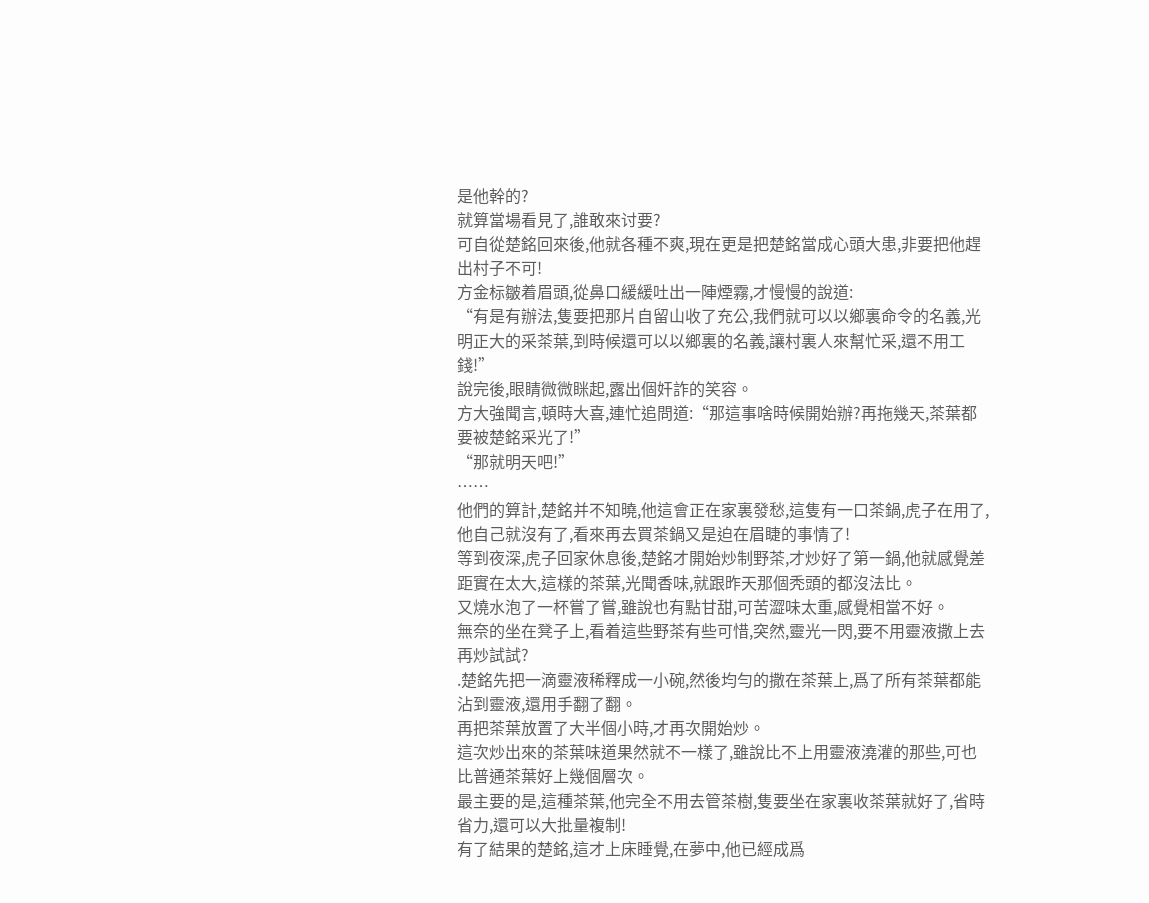是他幹的?
就算當場看見了,誰敢來讨要?
可自從楚銘回來後,他就各種不爽,現在更是把楚銘當成心頭大患,非要把他趕出村子不可!
方金标皺着眉頭,從鼻口緩緩吐出一陣煙霧,才慢慢的說道:
“有是有辦法,隻要把那片自留山收了充公,我們就可以以鄉裏命令的名義,光明正大的采茶葉,到時候還可以以鄉裏的名義,讓村裏人來幫忙采,還不用工錢!”
說完後,眼睛微微眯起,露出個奸詐的笑容。
方大強聞言,頓時大喜,連忙追問道:“那這事啥時候開始辦?再拖幾天,茶葉都要被楚銘采光了!”
“那就明天吧!”
……
他們的算計,楚銘并不知曉,他這會正在家裏發愁,這隻有一口茶鍋,虎子在用了,他自己就沒有了,看來再去買茶鍋又是迫在眉睫的事情了!
等到夜深,虎子回家休息後,楚銘才開始炒制野茶,才炒好了第一鍋,他就感覺差距實在太大,這樣的茶葉,光聞香味,就跟昨天那個秃頭的都沒法比。
又燒水泡了一杯嘗了嘗,雖說也有點甘甜,可苦澀味太重,感覺相當不好。
無奈的坐在凳子上,看着這些野茶有些可惜,突然,靈光一閃,要不用靈液撒上去再炒試試?
.楚銘先把一滴靈液稀釋成一小碗,然後均勻的撒在茶葉上,爲了所有茶葉都能沾到靈液,還用手翻了翻。
再把茶葉放置了大半個小時,才再次開始炒。
這次炒出來的茶葉味道果然就不一樣了,雖說比不上用靈液澆灌的那些,可也比普通茶葉好上幾個層次。
最主要的是,這種茶葉,他完全不用去管茶樹,隻要坐在家裏收茶葉就好了,省時省力,還可以大批量複制!
有了結果的楚銘,這才上床睡覺,在夢中,他已經成爲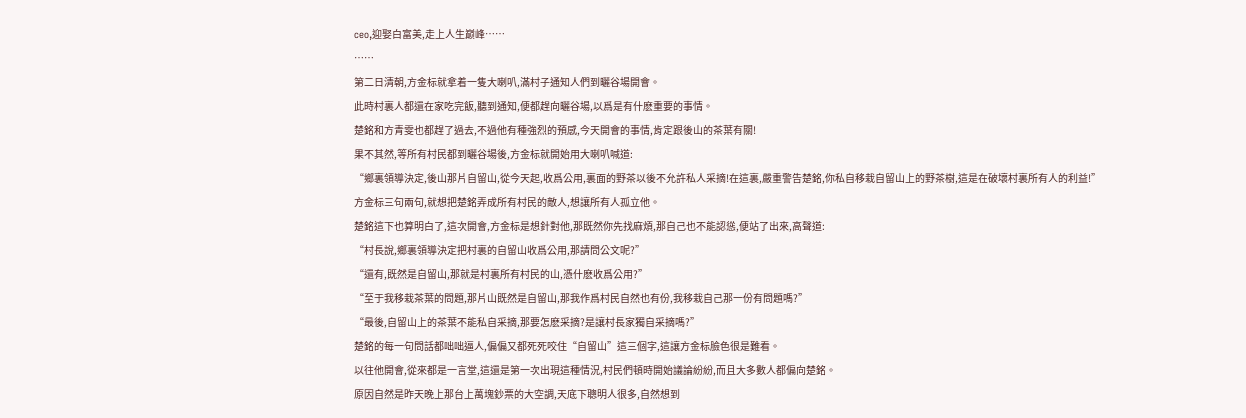ceo,迎娶白富美,走上人生巅峰……
……
第二日清朝,方金标就拿着一隻大喇叭,滿村子通知人們到曬谷場開會。
此時村裏人都還在家吃完飯,聽到通知,便都趕向曬谷場,以爲是有什麽重要的事情。
楚銘和方青雯也都趕了過去,不過他有種強烈的預感,今天開會的事情,肯定跟後山的茶葉有關!
果不其然,等所有村民都到曬谷場後,方金标就開始用大喇叭喊道:
“鄉裏領導決定,後山那片自留山,從今天起,收爲公用,裏面的野茶以後不允許私人采摘!在這裏,嚴重警告楚銘,你私自移栽自留山上的野茶樹,這是在破壞村裏所有人的利益!”
方金标三句兩句,就想把楚銘弄成所有村民的敵人,想讓所有人孤立他。
楚銘這下也算明白了,這次開會,方金标是想針對他,那既然你先找麻煩,那自己也不能認慫,便站了出來,高聲道:
“村長說,鄉裏領導決定把村裏的自留山收爲公用,那請問公文呢?”
“還有,既然是自留山,那就是村裏所有村民的山,憑什麽收爲公用?”
“至于我移栽茶葉的問題,那片山既然是自留山,那我作爲村民自然也有份,我移栽自己那一份有問題嗎?”
“最後,自留山上的茶葉不能私自采摘,那要怎麽采摘?是讓村長家獨自采摘嗎?”
楚銘的每一句問話都咄咄逼人,偏偏又都死死咬住“自留山”這三個字,這讓方金标臉色很是難看。
以往他開會,從來都是一言堂,這還是第一次出現這種情況,村民們頓時開始議論紛紛,而且大多數人都偏向楚銘。
原因自然是昨天晚上那台上萬塊鈔票的大空調,天底下聰明人很多,自然想到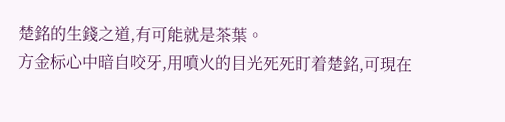楚銘的生錢之道,有可能就是茶葉。
方金标心中暗自咬牙,用噴火的目光死死盯着楚銘,可現在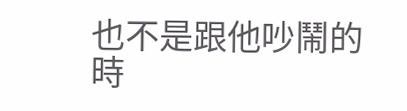也不是跟他吵鬧的時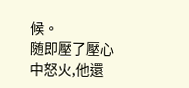候。
随即壓了壓心中怒火,他還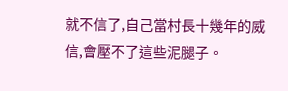就不信了,自己當村長十幾年的威信,會壓不了這些泥腿子。